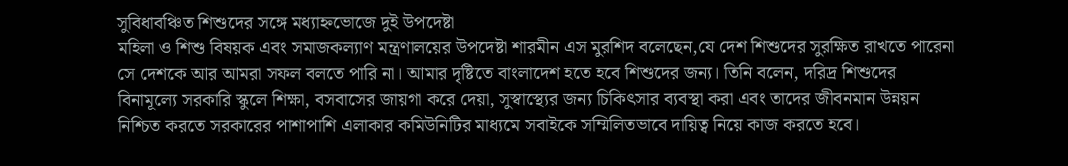সুবিধাবঞ্চিত শিশুদের সঙ্গে মধ্যাহ্নভোজে দুই উপদেষ্টা
মহিলা ও শিশু বিষয়ক এবং সমাজকল্যাণ মন্ত্রণালয়ের উপদেষ্টা শারমীন এস মুরশিদ বলেছেন,যে দেশ শিশুদের সুরক্ষিত রাখতে পারেনা সে দেশকে আর আমরা সফল বলতে পারি না। আমার দৃষ্টিতে বাংলাদেশ হতে হবে শিশুদের জন্য। তিনি বলেন, দরিদ্র শিশুদের বিনামূল্যে সরকারি স্কুলে শিক্ষা, বসবাসের জায়গা করে দেয়া, সুস্বাস্থ্যের জন্য চিকিৎসার ব্যবস্থা করা এবং তাদের জীবনমান উন্নয়ন নিশ্চিত করতে সরকারের পাশাপাশি এলাকার কমিউনিটির মাধ্যমে সবাইকে সম্মিলিতভাবে দায়িত্ব নিয়ে কাজ করতে হবে।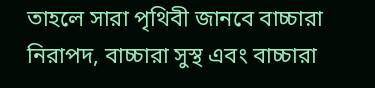তাহলে সারা পৃথিবী জানবে বাচ্চারা নিরাপদ, বাচ্চারা সুস্থ এবং বাচ্চারা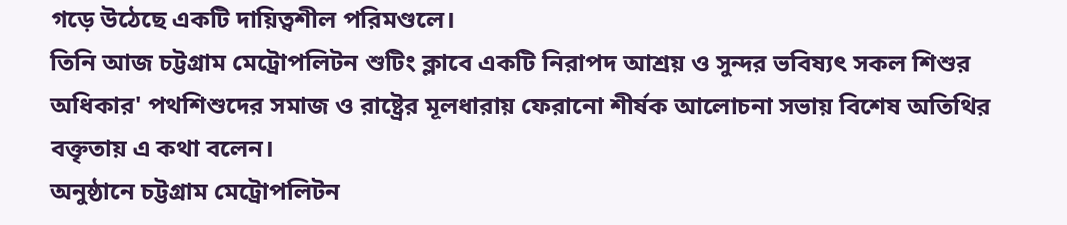গড়ে উঠেছে একটি দায়িত্বশীল পরিমণ্ডলে।
তিনি আজ চট্টগ্রাম মেট্রোপলিটন শুটিং ক্লাবে একটি নিরাপদ আশ্রয় ও সুন্দর ভবিষ্যৎ সকল শিশুর অধিকার' পথশিশুদের সমাজ ও রাষ্ট্রের মূলধারায় ফেরানো শীর্ষক আলোচনা সভায় বিশেষ অতিথির বক্তৃতায় এ কথা বলেন।
অনুষ্ঠানে চট্টগ্রাম মেট্রোপলিটন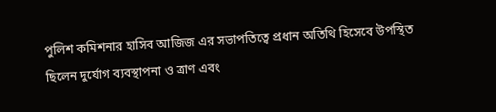পুলিশ কমিশনার হাসিব আজিজ এর সভাপতিত্বে প্রধান অতিথি হিসেবে উপস্থিত ছিলেন দুর্যোগ ব্যবস্থাপনা ও ত্রাণ এবং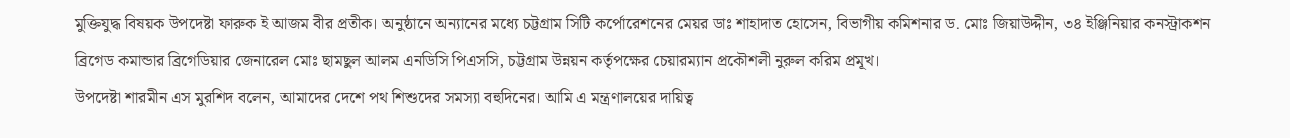মুক্তিযুদ্ধ বিষয়ক উপদেষ্টা ফারুক ই আজম বীর প্রতীক। অনুষ্ঠানে অন্যানের মধ্যে চট্টগ্রাম সিটি কর্পোরেশনের মেয়র ডাঃ শাহাদাত হোসেন, বিভাগীয় কমিশনার ড. মোঃ জিয়াউদ্দীন, ৩৪ ইঞ্জিনিয়ার কনস্ট্রাকশন ব্রিগেড কমান্ডার ব্রিগেডিয়ার জেনারেল মোঃ ছামছুল আলম এনডিসি পিএসসি, চট্টগ্রাম উন্নয়ন কর্তৃপক্ষের চেয়ারম্যান প্রকৌশলী নুরুল করিম প্রমূখ।
উপদেষ্টা শারমীন এস মুরশিদ বলেন, আমাদের দেশে পথ শিশুদের সমস্যা বহুদিনের। আমি এ মন্ত্রণালয়ের দায়িত্ব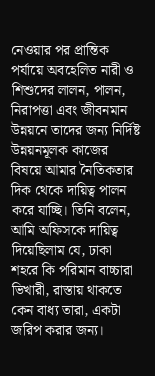নেওয়ার পর প্রান্তিক পর্যায়ে অবহেলিত নারী ও শিশুদের লালন, পালন, নিরাপত্তা এবং জীবনমান উন্নয়নে তাদের জন্য নির্দিষ্ট উন্নয়নমূলক কাজের বিষয়ে আমার নৈতিকতার দিক থেকে দায়িত্ব পালন করে যাচ্ছি। তিনি বলেন, আমি অফিসকে দায়িত্ব দিয়েছিলাম যে, ঢাকা শহরে কি পরিমান বাচ্চারা ভিখারী, রাস্তায় থাকতে কেন বাধ্য তারা, একটা জরিপ করার জন্য।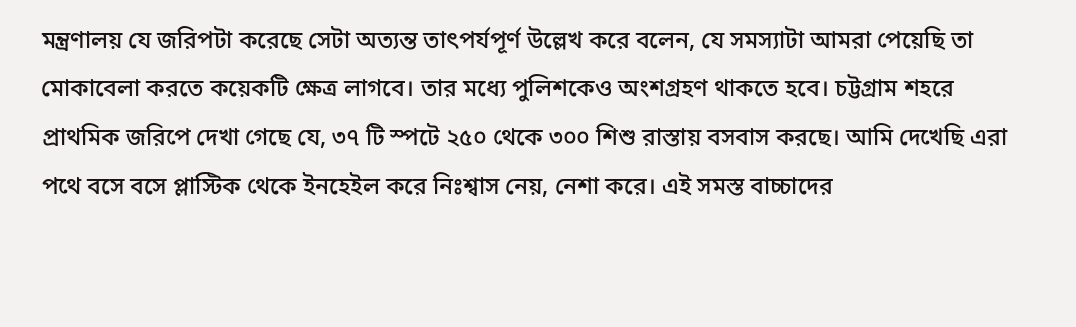মন্ত্রণালয় যে জরিপটা করেছে সেটা অত্যন্ত তাৎপর্যপূর্ণ উল্লেখ করে বলেন, যে সমস্যাটা আমরা পেয়েছি তা মোকাবেলা করতে কয়েকটি ক্ষেত্র লাগবে। তার মধ্যে পুলিশকেও অংশগ্রহণ থাকতে হবে। চট্টগ্রাম শহরে প্রাথমিক জরিপে দেখা গেছে যে, ৩৭ টি স্পটে ২৫০ থেকে ৩০০ শিশু রাস্তায় বসবাস করছে। আমি দেখেছি এরা পথে বসে বসে প্লাস্টিক থেকে ইনহেইল করে নিঃশ্বাস নেয়, নেশা করে। এই সমস্ত বাচ্চাদের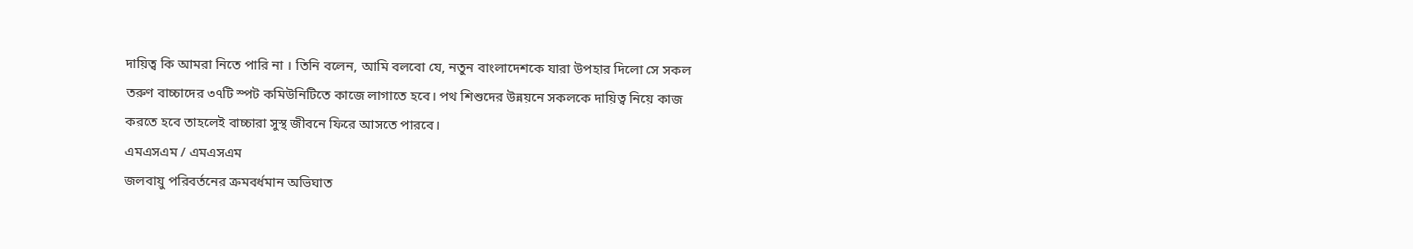দায়িত্ব কি আমরা নিতে পারি না । তিনি বলেন, আমি বলবো যে, নতুন বাংলাদেশকে যারা উপহার দিলো সে সকল তরুণ বাচ্চাদের ৩৭টি স্পট কমিউনিটিতে কাজে লাগাতে হবে। পথ শিশুদের উন্নয়নে সকলকে দায়িত্ব নিয়ে কাজ করতে হবে তাহলেই বাচ্চারা সুস্থ জীবনে ফিরে আসতে পারবে।
এমএসএম / এমএসএম
জলবায়ু পরিবর্তনের ক্রমবর্ধমান অভিঘাত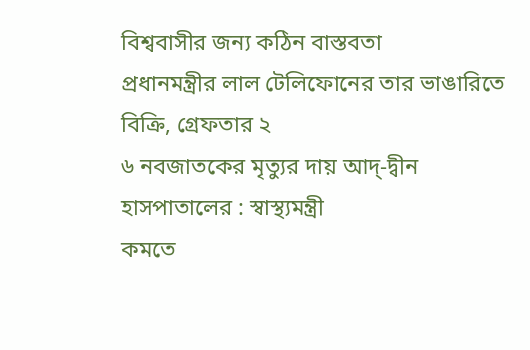বিশ্ববাসীর জন্য কঠিন বাস্তবতা
প্রধানমন্ত্রীর লাল টেলিফোনের তার ভাঙারিতে বিক্রি, গ্রেফতার ২
৬ নবজাতকের মৃত্যুর দায় আদ্-দ্বীন হাসপাতালের : স্বাস্থ্যমন্ত্রী
কমতে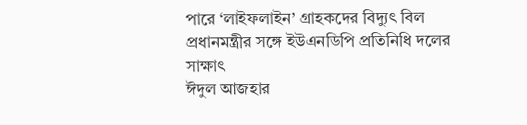পারে ‘লাইফলাইন’ গ্রাহকদের বিদ্যুৎ বিল
প্রধানমন্ত্রীর সঙ্গে ইউএনডিপি প্রতিনিধি দলের সাক্ষাৎ
ঈদুল আজহার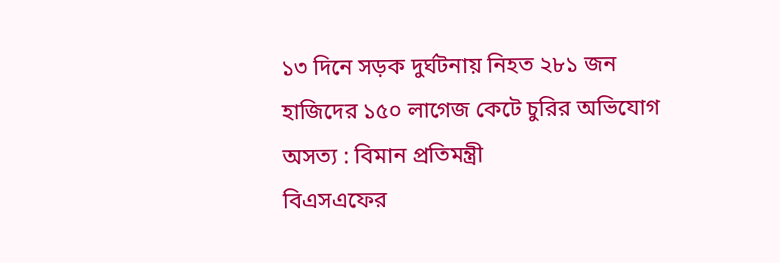১৩ দিনে সড়ক দুর্ঘটনায় নিহত ২৮১ জন
হাজিদের ১৫০ লাগেজ কেটে চুরির অভিযোগ অসত্য : বিমান প্রতিমন্ত্রী
বিএসএফের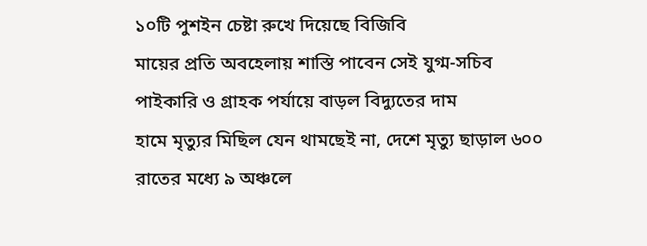১০টি পুশইন চেষ্টা রুখে দিয়েছে বিজিবি
মায়ের প্রতি অবহেলায় শাস্তি পাবেন সেই যুগ্ম-সচিব
পাইকারি ও গ্রাহক পর্যায়ে বাড়ল বিদ্যুতের দাম
হামে মৃত্যুর মিছিল যেন থামছেই না, দেশে মৃত্যু ছাড়াল ৬০০
রাতের মধ্যে ৯ অঞ্চলে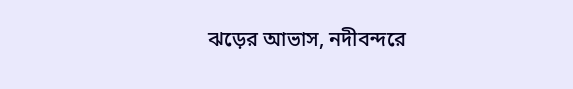ঝড়ের আভাস, নদীবন্দরে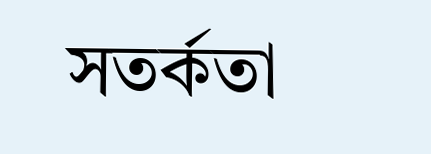সতর্কতা